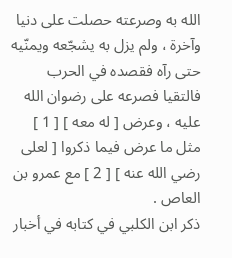الله به وصرعته حصلت على دنيا وآخرة ، ولم يزل به يشجّعه ويمنّيه حتى رآه فقصده في الحرب فالتقيا فصرعه على رضوان الله عليه ، وعرض [ له معه ] [ 1 ] مثل ما عرض فيما ذكروا [ لعلى رضي الله عنه ] [ 2 ] مع عمرو بن العاص .
ذكر ابن الكلبي في كتابه في أخبار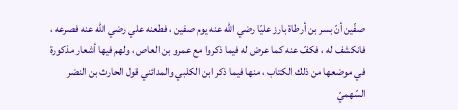صفّين أنّ بسر بن أرطاة بارز عليّا رضي الله عنه يوم صفين ، فطعنه علي رضي الله عنه فصرعه ، فانكشف له ، فكفّ عنه كما عرض له فيما ذكروا مع عمرو بن العاص ، ولهم فيها أشعار مذكورة في موضعها من ذلك الكتاب ، منها فيما ذكر ابن الكلبي والمدائني قول الحارث بن النضر السّهميّ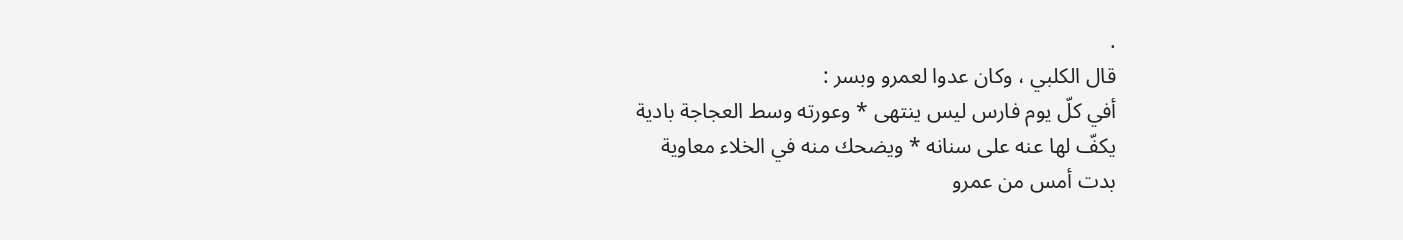.
قال الكلبي ، وكان عدوا لعمرو وبسر :
أفي كلّ يوم فارس ليس ينتهى * وعورته وسط العجاجة بادية
يكفّ لها عنه على سنانه * ويضحك منه في الخلاء معاوية
بدت أمس من عمرو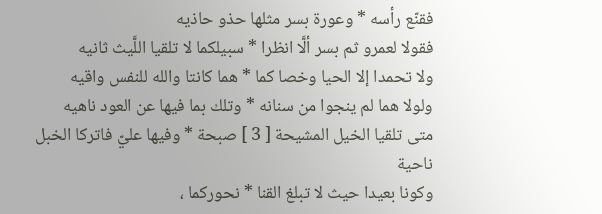فقنّع رأسه * وعورة بسر مثلها حذو حاذيه
فقولا لعمرو ثم بسر ألَّا انظرا * سبيلكما لا تلقيا اللَّيث ثانيه
ولا تحمدا إلا الحيا وخصا كما * هما كانتا والله للنفس واقيه
ولولا هما لم ينجوا من سنانه * وتلك بما فيها عن العود ناهيه
متى تلقيا الخيل المشيحة [ 3 ] صبحة * وفيها عليّ فاتركا الخبل ناحية
وكونا بعيدا حيث لا تبلغ القنا * نحوركما ،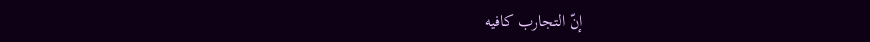إنّ التجارب كافيه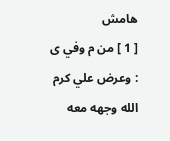هامش
[ 1 ] من م وفي ى : وعرض علي كرم الله وجهه معه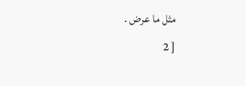مثل ما عرض .
[ 2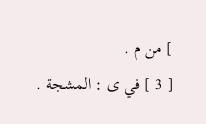] من م .
[ 3 ] في ى : المشجة .